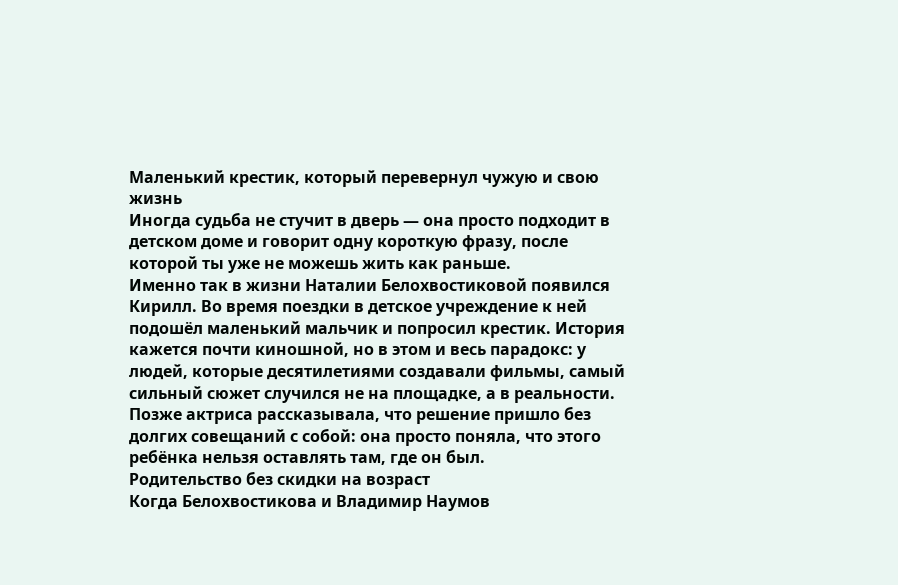Маленький крестик, который перевернул чужую и свою жизнь
Иногда судьба не стучит в дверь — она просто подходит в детском доме и говорит одну короткую фразу, после которой ты уже не можешь жить как раньше.
Именно так в жизни Наталии Белохвостиковой появился Кирилл. Во время поездки в детское учреждение к ней подошёл маленький мальчик и попросил крестик. История кажется почти киношной, но в этом и весь парадокс: у людей, которые десятилетиями создавали фильмы, самый сильный сюжет случился не на площадке, а в реальности. Позже актриса рассказывала, что решение пришло без долгих совещаний с собой: она просто поняла, что этого ребёнка нельзя оставлять там, где он был.
Родительство без скидки на возраст
Когда Белохвостикова и Владимир Наумов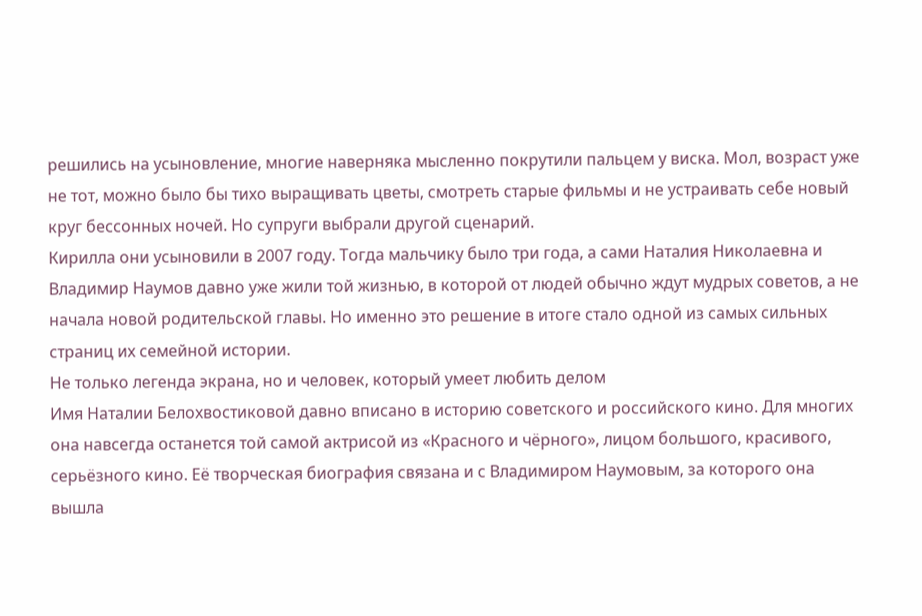решились на усыновление, многие наверняка мысленно покрутили пальцем у виска. Мол, возраст уже не тот, можно было бы тихо выращивать цветы, смотреть старые фильмы и не устраивать себе новый круг бессонных ночей. Но супруги выбрали другой сценарий.
Кирилла они усыновили в 2007 году. Тогда мальчику было три года, а сами Наталия Николаевна и Владимир Наумов давно уже жили той жизнью, в которой от людей обычно ждут мудрых советов, а не начала новой родительской главы. Но именно это решение в итоге стало одной из самых сильных страниц их семейной истории.
Не только легенда экрана, но и человек, который умеет любить делом
Имя Наталии Белохвостиковой давно вписано в историю советского и российского кино. Для многих она навсегда останется той самой актрисой из «Красного и чёрного», лицом большого, красивого, серьёзного кино. Её творческая биография связана и с Владимиром Наумовым, за которого она вышла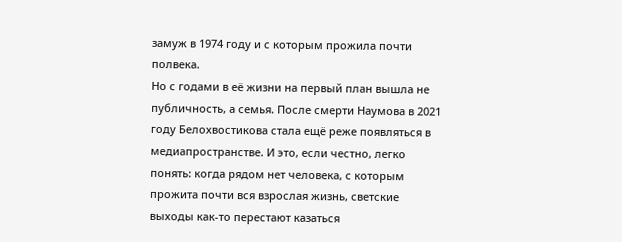замуж в 1974 году и с которым прожила почти полвека.
Но с годами в её жизни на первый план вышла не публичность, а семья. После смерти Наумова в 2021 году Белохвостикова стала ещё реже появляться в медиапространстве. И это, если честно, легко понять: когда рядом нет человека, с которым прожита почти вся взрослая жизнь, светские выходы как-то перестают казаться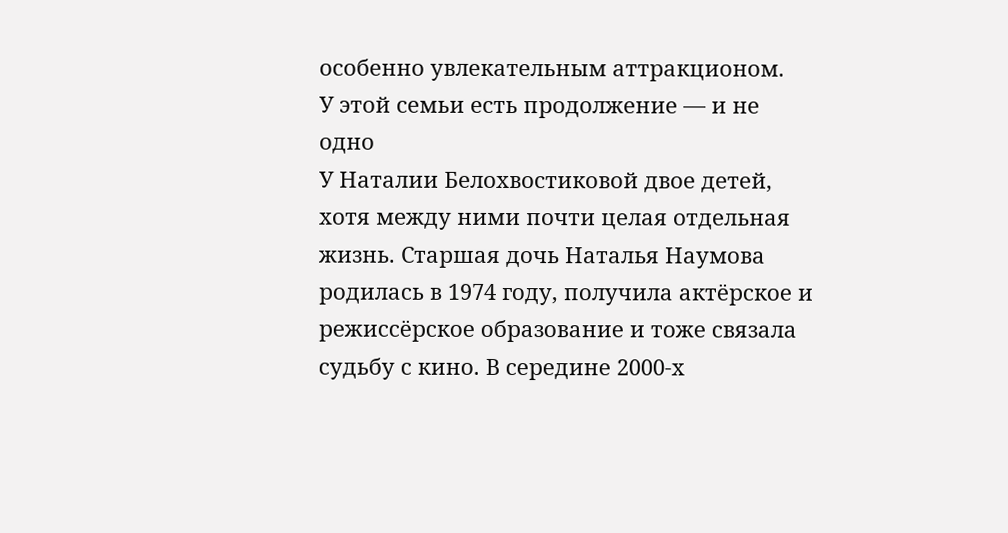особенно увлекательным аттракционом.
У этой семьи есть продолжение — и не одно
У Наталии Белохвостиковой двое детей, хотя между ними почти целая отдельная жизнь. Старшая дочь Наталья Наумова родилась в 1974 году, получила актёрское и режиссёрское образование и тоже связала судьбу с кино. В середине 2000-х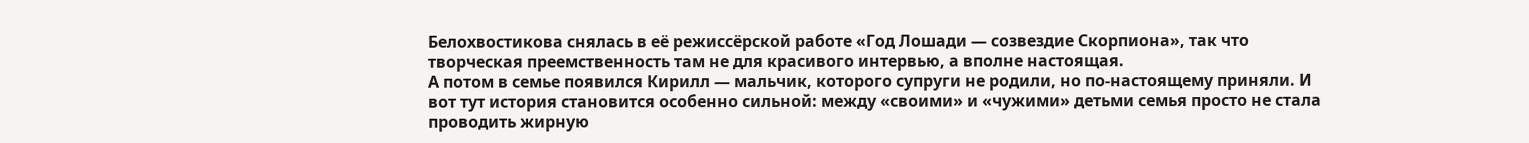Белохвостикова снялась в её режиссёрской работе «Год Лошади — созвездие Скорпиона», так что творческая преемственность там не для красивого интервью, а вполне настоящая.
А потом в семье появился Кирилл — мальчик, которого супруги не родили, но по-настоящему приняли. И вот тут история становится особенно сильной: между «своими» и «чужими» детьми семья просто не стала проводить жирную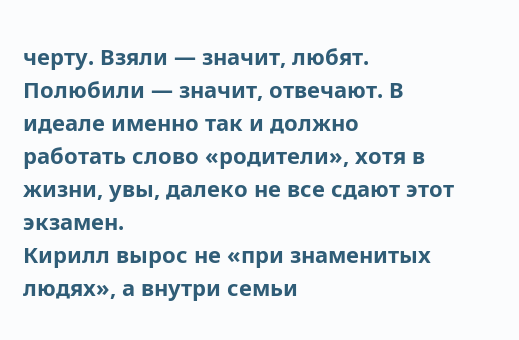черту. Взяли — значит, любят. Полюбили — значит, отвечают. В идеале именно так и должно работать слово «родители», хотя в жизни, увы, далеко не все сдают этот экзамен.
Кирилл вырос не «при знаменитых людях», а внутри семьи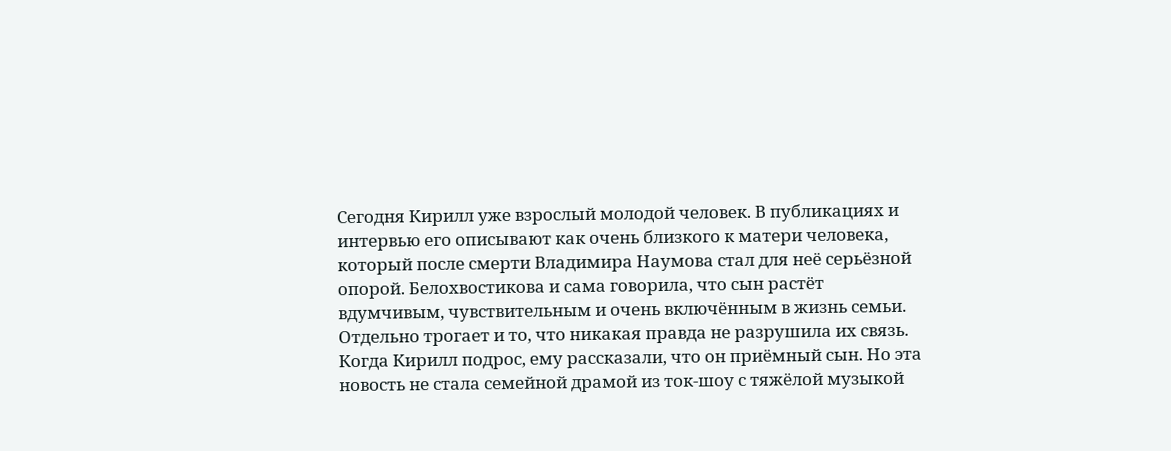Сегодня Кирилл уже взрослый молодой человек. В публикациях и интервью его описывают как очень близкого к матери человека, который после смерти Владимира Наумова стал для неё серьёзной опорой. Белохвостикова и сама говорила, что сын растёт вдумчивым, чувствительным и очень включённым в жизнь семьи.
Отдельно трогает и то, что никакая правда не разрушила их связь. Когда Кирилл подрос, ему рассказали, что он приёмный сын. Но эта новость не стала семейной драмой из ток-шоу с тяжёлой музыкой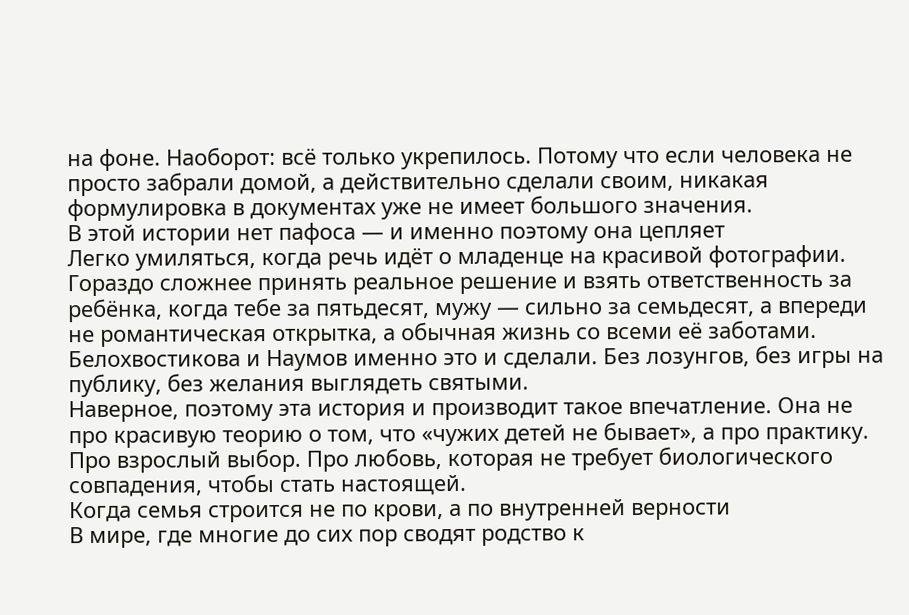на фоне. Наоборот: всё только укрепилось. Потому что если человека не просто забрали домой, а действительно сделали своим, никакая формулировка в документах уже не имеет большого значения.
В этой истории нет пафоса — и именно поэтому она цепляет
Легко умиляться, когда речь идёт о младенце на красивой фотографии. Гораздо сложнее принять реальное решение и взять ответственность за ребёнка, когда тебе за пятьдесят, мужу — сильно за семьдесят, а впереди не романтическая открытка, а обычная жизнь со всеми её заботами. Белохвостикова и Наумов именно это и сделали. Без лозунгов, без игры на публику, без желания выглядеть святыми.
Наверное, поэтому эта история и производит такое впечатление. Она не про красивую теорию о том, что «чужих детей не бывает», а про практику. Про взрослый выбор. Про любовь, которая не требует биологического совпадения, чтобы стать настоящей.
Когда семья строится не по крови, а по внутренней верности
В мире, где многие до сих пор сводят родство к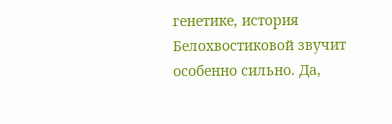генетике, история Белохвостиковой звучит особенно сильно. Да,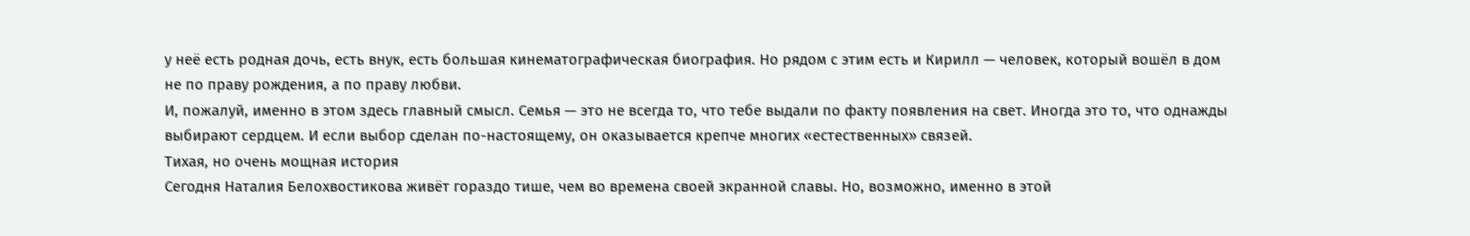у неё есть родная дочь, есть внук, есть большая кинематографическая биография. Но рядом с этим есть и Кирилл — человек, который вошёл в дом не по праву рождения, а по праву любви.
И, пожалуй, именно в этом здесь главный смысл. Семья — это не всегда то, что тебе выдали по факту появления на свет. Иногда это то, что однажды выбирают сердцем. И если выбор сделан по-настоящему, он оказывается крепче многих «естественных» связей.
Тихая, но очень мощная история
Сегодня Наталия Белохвостикова живёт гораздо тише, чем во времена своей экранной славы. Но, возможно, именно в этой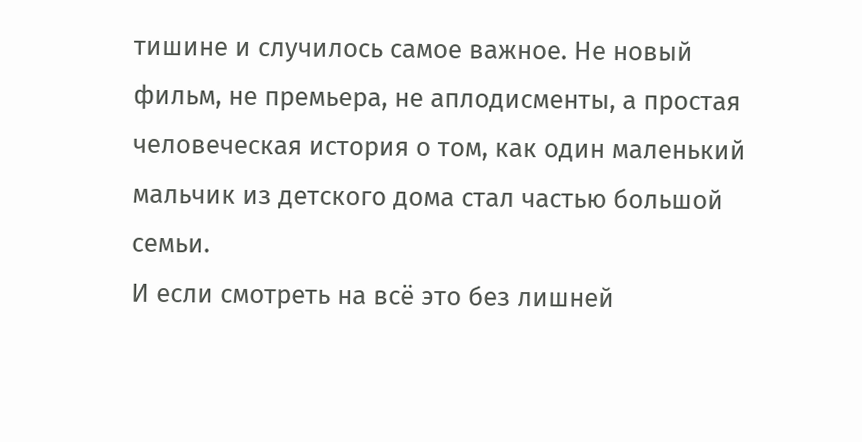тишине и случилось самое важное. Не новый фильм, не премьера, не аплодисменты, а простая человеческая история о том, как один маленький мальчик из детского дома стал частью большой семьи.
И если смотреть на всё это без лишней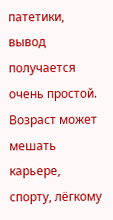патетики, вывод получается очень простой. Возраст может мешать карьере, спорту, лёгкому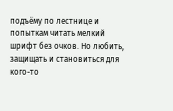подъёму по лестнице и попыткам читать мелкий шрифт без очков. Но любить, защищать и становиться для кого-то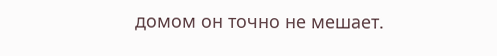домом он точно не мешает.